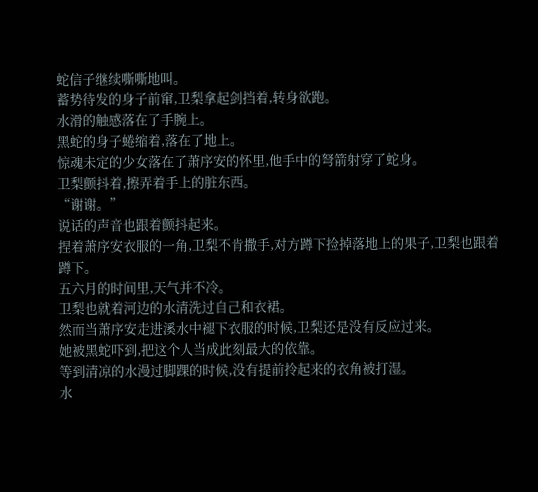蛇信子继续嘶嘶地叫。
蓄势待发的身子前窜,卫梨拿起剑挡着,转身欲跑。
水滑的触感落在了手腕上。
黑蛇的身子蜷缩着,落在了地上。
惊魂未定的少女落在了萧序安的怀里,他手中的弩箭射穿了蛇身。
卫梨颤抖着,擦弄着手上的脏东西。
“谢谢。”
说话的声音也跟着颤抖起来。
捏着萧序安衣服的一角,卫梨不肯撒手,对方蹲下捡掉落地上的果子,卫梨也跟着蹲下。
五六月的时间里,天气并不冷。
卫梨也就着河边的水清洗过自己和衣裙。
然而当萧序安走进溪水中褪下衣服的时候,卫梨还是没有反应过来。
她被黑蛇吓到,把这个人当成此刻最大的依靠。
等到清凉的水漫过脚踝的时候,没有提前拎起来的衣角被打湿。
水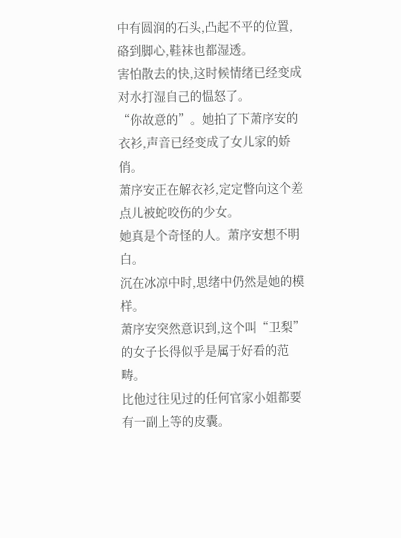中有圆润的石头,凸起不平的位置,硌到脚心,鞋袜也都湿透。
害怕散去的快,这时候情绪已经变成对水打湿自己的愠怒了。
“你故意的”。她拍了下萧序安的衣衫,声音已经变成了女儿家的娇俏。
萧序安正在解衣衫,定定瞥向这个差点儿被蛇咬伤的少女。
她真是个奇怪的人。萧序安想不明白。
沉在冰凉中时,思绪中仍然是她的模样。
萧序安突然意识到,这个叫“卫梨”的女子长得似乎是属于好看的范畴。
比他过往见过的任何官家小姐都要有一副上等的皮囊。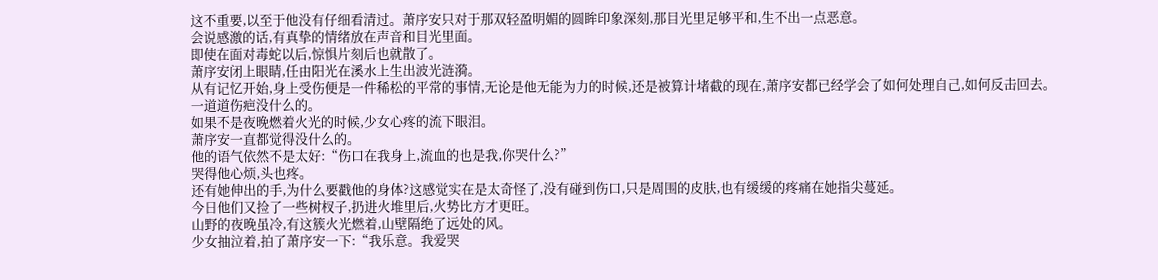这不重要,以至于他没有仔细看清过。萧序安只对于那双轻盈明媚的圆眸印象深刻,那目光里足够平和,生不出一点恶意。
会说感激的话,有真挚的情绪放在声音和目光里面。
即使在面对毒蛇以后,惊惧片刻后也就散了。
萧序安闭上眼睛,任由阳光在溪水上生出波光涟漪。
从有记忆开始,身上受伤便是一件稀松的平常的事情,无论是他无能为力的时候,还是被算计堵截的现在,萧序安都已经学会了如何处理自己,如何反击回去。
一道道伤疤没什么的。
如果不是夜晚燃着火光的时候,少女心疼的流下眼泪。
萧序安一直都觉得没什么的。
他的语气依然不是太好:“伤口在我身上,流血的也是我,你哭什么?”
哭得他心烦,头也疼。
还有她伸出的手,为什么要戳他的身体?这感觉实在是太奇怪了,没有碰到伤口,只是周围的皮肤,也有缓缓的疼痛在她指尖蔓延。
今日他们又捡了一些树杈子,扔进火堆里后,火势比方才更旺。
山野的夜晚虽冷,有这簇火光燃着,山壁隔绝了远处的风。
少女抽泣着,拍了萧序安一下:“我乐意。我爱哭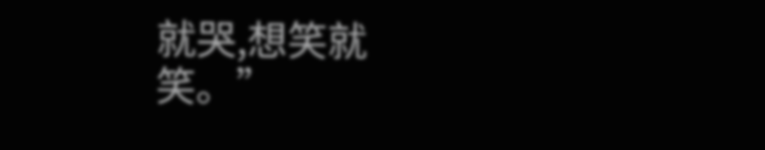就哭,想笑就笑。”